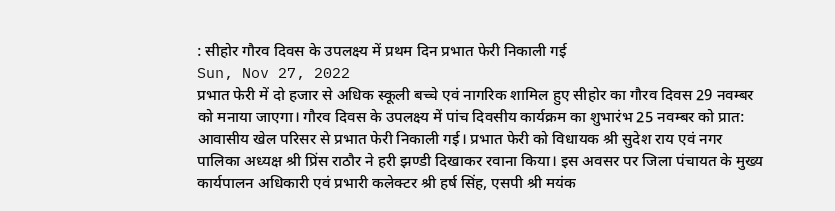: सीहोर गौरव दिवस के उपलक्ष्य में प्रथम दिन प्रभात फेरी निकाली गई
Sun, Nov 27, 2022
प्रभात फेरी में दो हजार से अधिक स्कूली बच्चे एवं नागरिक शामिल हुए सीहोर का गौरव दिवस 29 नवम्बर को मनाया जाएगा। गौरव दिवस के उपलक्ष्य में पांच दिवसीय कार्यक्रम का शुभारंभ 25 नवम्बर को प्रात: आवासीय खेल परिसर से प्रभात फेरी निकाली गई। प्रभात फेरी को विधायक श्री सुदेश राय एवं नगर पालिका अध्यक्ष श्री प्रिंस राठौर ने हरी झण्डी दिखाकर रवाना किया। इस अवसर पर जिला पंचायत के मुख्य कार्यपालन अधिकारी एवं प्रभारी कलेक्टर श्री हर्ष सिंह, एसपी श्री मयंक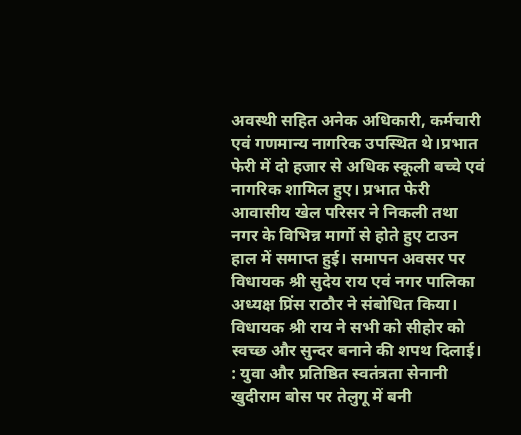अवस्थी सहित अनेक अधिकारी, कर्मचारी एवं गणमान्य नागरिक उपस्थित थे।प्रभात फेरी में दो हजार से अधिक स्कूली बच्चे एवं नागरिक शामिल हुए। प्रभात फेरी आवासीय खेल परिसर ने निकली तथा नगर के विभिन्न मार्गो से होते हुए टाउन हाल में समाप्त हुई। समापन अवसर पर विधायक श्री सुदेय राय एवं नगर पालिका अध्यक्ष प्रिंस राठौर ने संबोधित किया। विधायक श्री राय ने सभी को सीहोर को स्वच्छ और सुन्दर बनाने की शपथ दिलाई।
: युवा और प्रतिष्ठित स्वतंत्रता सेनानी खुदीराम बोस पर तेलुगू में बनी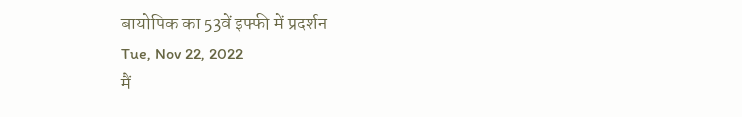बायोपिक का 53वें इफ्फी में प्रदर्शन
Tue, Nov 22, 2022
मैं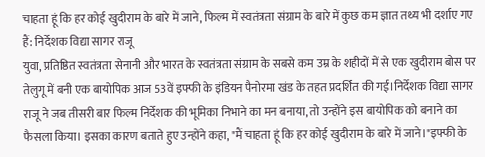चाहता हूं कि हर कोई खुदीराम के बारे में जाने, फिल्म में स्वतंत्रता संग्राम के बारे में कुछ कम ज्ञात तथ्य भी दर्शाए गए हैं: निर्देशक विद्या सागर राजू
युवा, प्रतिष्ठित स्वतंत्रता सेनानी और भारत के स्वतंत्रता संग्राम के सबसे कम उम्र के शहीदों में से एक खुदीराम बोस पर तेलुगू में बनी एक बायोपिक आज 53वें इफ्फी के इंडियन पैनोरमा खंड के तहत प्रदर्शित की गई।निर्देशक विद्या सागर राजू ने जब तीसरी बार फिल्म निर्देशक की भूमिका निभाने का मन बनाया, तो उन्होंने इस बायोपिक को बनाने का फैसला किया। इसका कारण बताते हुए उन्होंने कहा, "मैं चाहता हूं कि हर कोई खुदीराम के बारे में जाने।"इफ्फी के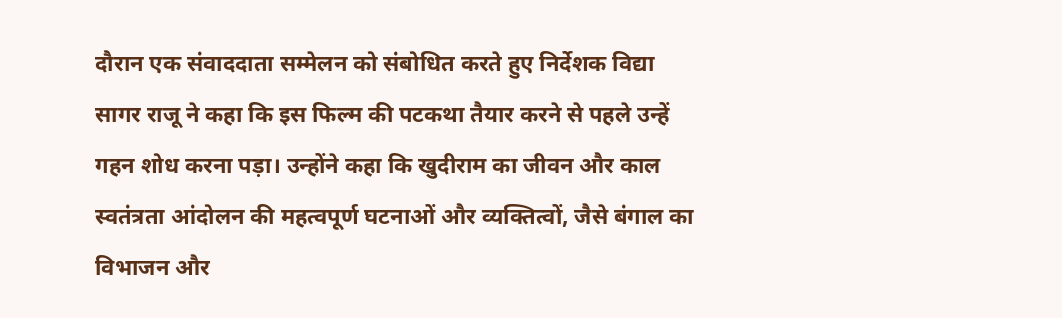दौरान एक संवाददाता सम्मेलन को संबोधित करते हुए निर्देशक विद्या सागर राजू ने कहा कि इस फिल्म की पटकथा तैयार करने से पहले उन्हें गहन शोध करना पड़ा। उन्होंने कहा कि खुदीराम का जीवन और काल स्वतंत्रता आंदोलन की महत्वपूर्ण घटनाओं और व्यक्तित्वों, जैसे बंगाल का विभाजन और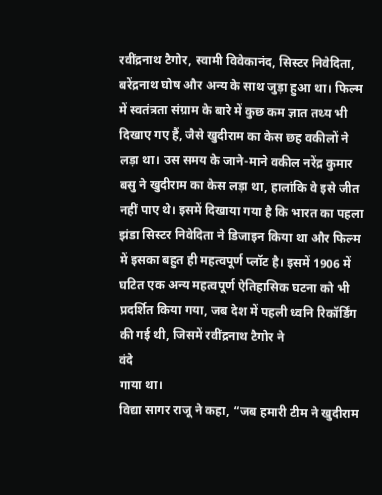रवींद्रनाथ टैगोर, स्वामी विवेकानंद, सिस्टर निवेदिता, बरेंद्रनाथ घोष और अन्य के साथ जुड़ा हुआ था। फिल्म में स्वतंत्रता संग्राम के बारे में कुछ कम ज्ञात तथ्य भी दिखाए गए हैं, जैसे खुदीराम का केस छह वकीलों ने लड़ा था। उस समय के जाने-माने वकील नरेंद्र कुमार बसु ने खुदीराम का केस लड़ा था, हालांकि वे इसे जीत नहीं पाए थे। इसमें दिखाया गया है कि भारत का पहला झंडा सिस्टर निवेदिता ने डिजाइन किया था और फिल्म में इसका बहुत ही महत्वपूर्ण प्लॉट है। इसमें 1906 में घटित एक अन्य महत्वपूर्ण ऐतिहासिक घटना को भी प्रदर्शित किया गया, जब देश में पहली ध्वनि रिकॉर्डिंग की गई थी, जिसमें रवींद्रनाथ टैगोर ने
वंदे
गाया था।
विद्या सागर राजू ने कहा, “जब हमारी टीम ने खुदीराम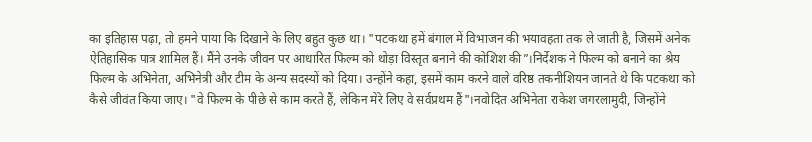का इतिहास पढ़ा, तो हमने पाया कि दिखाने के लिए बहुत कुछ था। "पटकथा हमें बंगाल में विभाजन की भयावहता तक ले जाती है, जिसमें अनेक ऐतिहासिक पात्र शामिल हैं। मैंने उनके जीवन पर आधारित फिल्म को थोड़ा विस्तृत बनाने की कोशिश की”।निर्देशक ने फिल्म को बनाने का श्रेय फिल्म के अभिनेता, अभिनेत्री और टीम के अन्य सदस्यों को दिया। उन्होंने कहा, इसमें काम करने वाले वरिष्ठ तकनीशियन जानते थे कि पटकथा को कैसे जीवंत किया जाए। "वे फिल्म के पीछे से काम करते हैं, लेकिन मेरे लिए वे सर्वप्रथम हैं"।नवोदित अभिनेता राकेश जगरलामुदी, जिन्होंने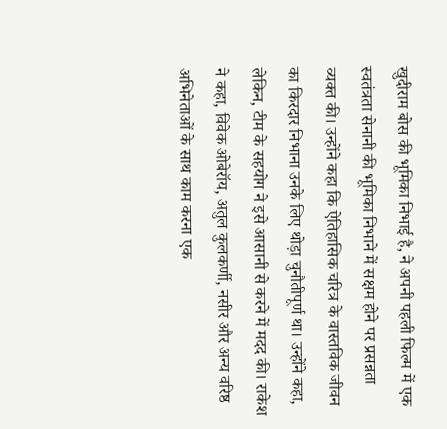खुदीराम बोस की भूमिका निभाई है, ने अपनी पहली फिल्म में एक स्वतंत्रता सेनानी की भूमिका निभाने में सक्षम होने पर प्रसन्नता व्यक्त की। उन्होंने कहा कि ऐतिहासिक चरित्र के वास्तविक जीवन का किरदार निभाना उनके लिए थोड़ा चुनौतीपूर्ण था। उन्होंने कहा, लेकिन, टीम के सहयोग ने इसे आसानी से करने में मदद की। राकेश ने कहा, विवेक ओबेरॉय, अतुल कुलकर्णी, नसीर और अन्य वरिष्ठ अभिनेताओं के साथ काम करना एक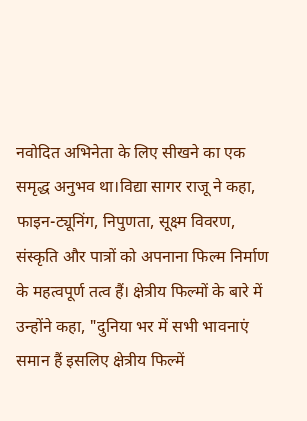नवोदित अभिनेता के लिए सीखने का एक समृद्ध अनुभव था।विद्या सागर राजू ने कहा, फाइन-ट्यूनिंग, निपुणता, सूक्ष्म विवरण, संस्कृति और पात्रों को अपनाना फिल्म निर्माण के महत्वपूर्ण तत्व हैं। क्षेत्रीय फिल्मों के बारे में उन्होंने कहा, "दुनिया भर में सभी भावनाएं समान हैं इसलिए क्षेत्रीय फिल्में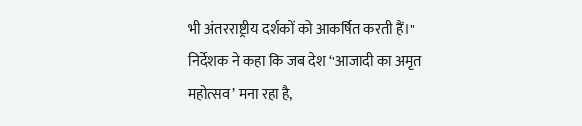भी अंतरराष्ट्रीय दर्शकों को आकर्षित करती हैं।"
निर्देशक ने कहा कि जब देश ‘'आजादी का अमृत महोत्सव’ मना रहा है,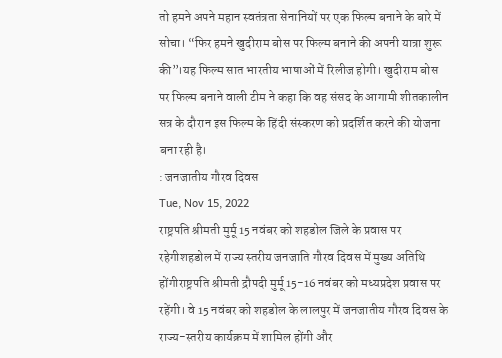तो हमने अपने महान स्वतंत्रता सेनानियों पर एक फिल्म बनाने के बारे में सोचा। “फिर हमने खुदीराम बोस पर फिल्म बनाने की अपनी यात्रा शुरू की”।यह फिल्म सात भारतीय भाषाओं में रिलीज होगी। खुदीराम बोस पर फिल्म बनाने वाली टीम ने कहा कि वह संसद के आगामी शीतकालीन सत्र के दौरान इस फिल्म के हिंदी संस्करण को प्रदर्शित करने की योजना बना रही है।
: जनजातीय गौरव दिवस
Tue, Nov 15, 2022
राष्ट्रपति श्रीमती मुर्मू 15 नवंबर को शहडोल जिले के प्रवास पर रहेगीशहडोल में राज्य स्तरीय जनजाति गौरव दिवस में मुख्य अतिथि होंगीराष्ट्रपति श्रीमती द्रौपदी मुर्मू 15-16 नवंबर को मध्यप्रदेश प्रवास पर रहेंगी। वे 15 नवंबर को शहडोल के लालपुर में जनजातीय गौरव दिवस के राज्य-स्तरीय कार्यक्रम में शामिल होंगी और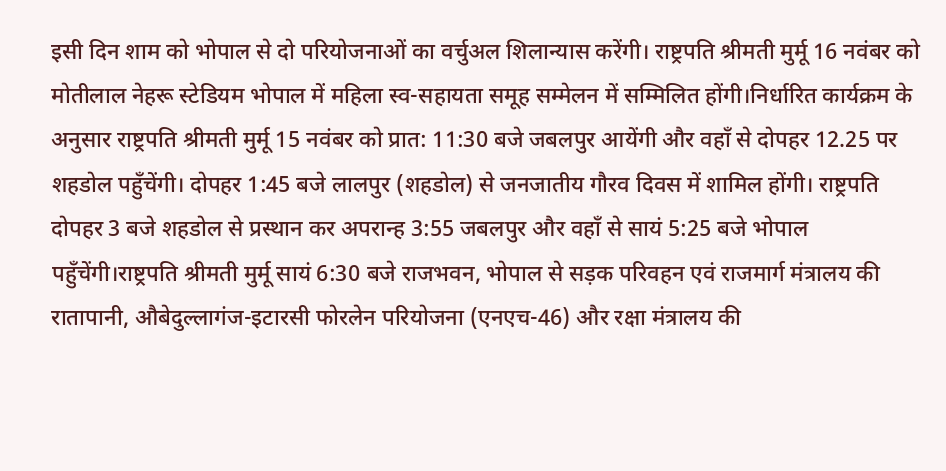इसी दिन शाम को भोपाल से दो परियोजनाओं का वर्चुअल शिलान्यास करेंगी। राष्ट्रपति श्रीमती मुर्मू 16 नवंबर को मोतीलाल नेहरू स्टेडियम भोपाल में महिला स्व-सहायता समूह सम्मेलन में सम्मिलित होंगी।निर्धारित कार्यक्रम के अनुसार राष्ट्रपति श्रीमती मुर्मू 15 नवंबर को प्रात: 11:30 बजे जबलपुर आयेंगी और वहाँ से दोपहर 12.25 पर शहडोल पहुँचेंगी। दोपहर 1:45 बजे लालपुर (शहडोल) से जनजातीय गौरव दिवस में शामिल होंगी। राष्ट्रपति दोपहर 3 बजे शहडोल से प्रस्थान कर अपरान्ह 3:55 जबलपुर और वहाँ से सायं 5:25 बजे भोपाल पहुँचेंगी।राष्ट्रपति श्रीमती मुर्मू सायं 6:30 बजे राजभवन, भोपाल से सड़क परिवहन एवं राजमार्ग मंत्रालय की रातापानी, औबेदुल्लागंज-इटारसी फोरलेन परियोजना (एनएच-46) और रक्षा मंत्रालय की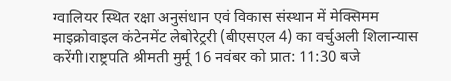ग्वालियर स्थित रक्षा अनुसंधान एवं विकास संस्थान में मेक्सिमम माइक्रोवाइल कंटेनमेंट लेबोरेट्ररी (बीएसएल 4) का वर्चुअली शिलान्यास करेंगी।राष्ट्रपति श्रीमती मुर्मू 16 नवंबर को प्रात: 11:30 बजे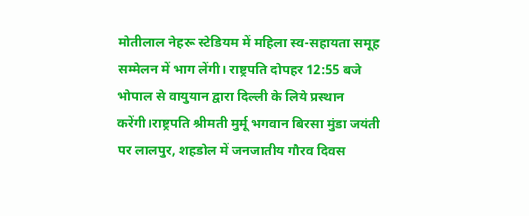मोतीलाल नेहरू स्टेडियम में महिला स्व-सहायता समूह सम्मेलन में भाग लेंगी। राष्ट्रपति दोपहर 12:55 बजे भोपाल से वायुयान द्वारा दिल्ली के लिये प्रस्थान करेंगी।राष्ट्रपति श्रीमती मुर्मू भगवान बिरसा मुंडा जयंती पर लालपुर, शहडोल में जनजातीय गौरव दिवस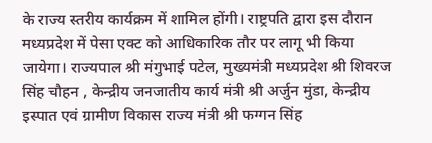के राज्य स्तरीय कार्यक्रम में शामिल होंगी। राष्ट्रपति द्वारा इस दौरान मध्यप्रदेश में पेसा एक्ट को आधिकारिक तौर पर लागू भी किया जायेगा। राज्यपाल श्री मंगुभाई पटेल, मुख्यमंत्री मध्यप्रदेश श्री शिवरज सिंह चौहन , केन्द्रीय जनजातीय कार्य मंत्री श्री अर्जुन मुंडा, केन्द्रीय इस्पात एवं ग्रामीण विकास राज्य मंत्री श्री फग्गन सिंह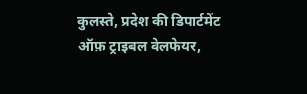कुलस्ते, प्रदेश की डिपार्टमेंट ऑफ़ ट्राइबल वेलफेयर,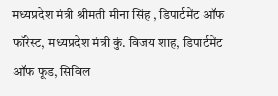मध्यप्रदेश मंत्री श्रीमती मीना सिंह , डिपार्टमेंट ऑफ फॉरेस्ट, मध्यप्रदेश मंत्री कुं. विजय शाह, डिपार्टमेंट ऑफ फूड, सिविल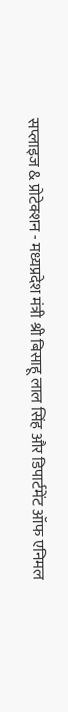सप्लाइज & प्रोटेक्शन - मध्यप्रदेश मंत्री श्री बिसाहू लाल सिंह और डिपार्टमेंट ऑफ एनिमल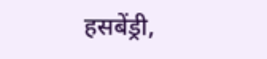हसबेंड्री,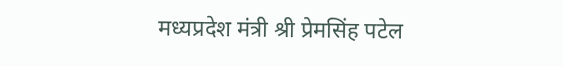मध्यप्रदेश मंत्री श्री प्रेमसिंह पटेल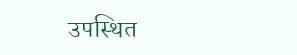उपस्थित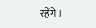रहेंगे।